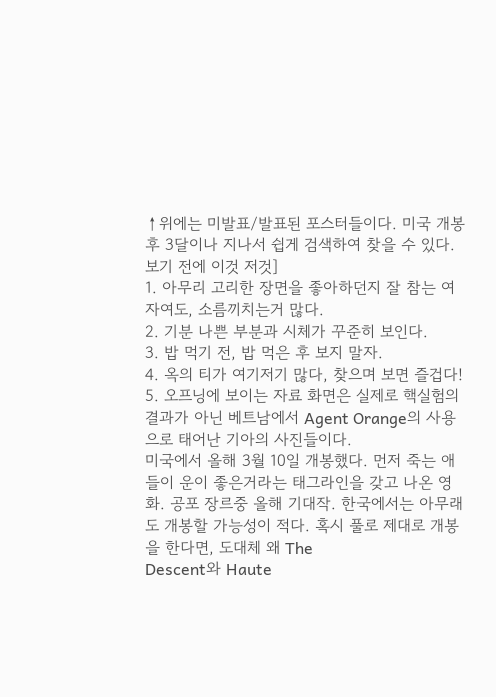↑위에는 미발표/발표된 포스터들이다. 미국 개봉 후 3달이나 지나서 쉽게 검색하여 찾을 수 있다.
보기 전에 이것 저것]
1. 아무리 고리한 장면을 좋아하던지 잘 참는 여자여도, 소름끼치는거 많다.
2. 기분 나쁜 부분과 시체가 꾸준히 보인다.
3. 밥 먹기 전, 밥 먹은 후 보지 말자.
4. 옥의 티가 여기저기 많다, 찾으며 보면 즐겁다!
5. 오프닝에 보이는 자료 화면은 실제로 핵실험의 결과가 아닌 베트남에서 Agent Orange의 사용으로 태어난 기아의 사진들이다.
미국에서 올해 3월 10일 개봉했다. 먼저 죽는 애들이 운이 좋은거라는 태그라인을 갖고 나온 영화. 공포 장르중 올해 기대작. 한국에서는 아무래도 개봉할 가능성이 적다. 혹시 풀로 제대로 개봉을 한다면, 도대체 왜 The
Descent와 Haute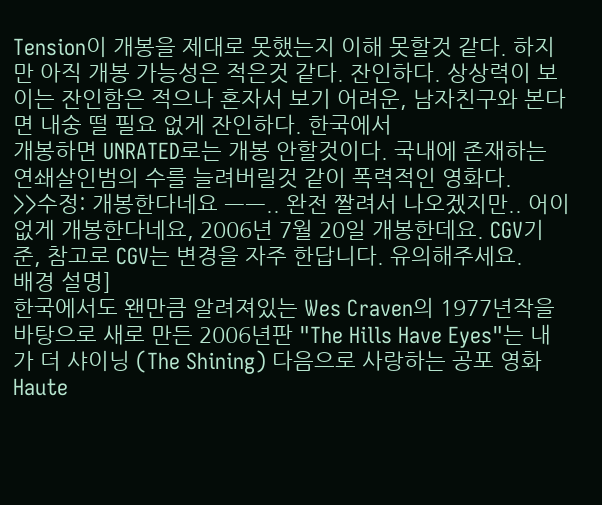Tension이 개봉을 제대로 못했는지 이해 못할것 같다. 하지만 아직 개봉 가능성은 적은것 같다. 잔인하다. 상상력이 보이는 잔인함은 적으나 혼자서 보기 어려운, 남자친구와 본다면 내숭 떨 필요 없게 잔인하다. 한국에서
개봉하면 UNRATED로는 개봉 안할것이다. 국내에 존재하는 연쇄살인범의 수를 늘려버릴것 같이 폭력적인 영화다.
>>수정: 개봉한다네요 ㅡㅡ.. 완전 짤려서 나오겠지만.. 어이없게 개봉한다네요, 2006년 7월 20일 개봉한데요. CGV기준, 참고로 CGV는 변경을 자주 한답니다. 유의해주세요.
배경 설명]
한국에서도 왠만큼 알려져있는 Wes Craven의 1977년작을 바탕으로 새로 만든 2006년판 "The Hills Have Eyes"는 내가 더 샤이닝 (The Shining) 다음으로 사랑하는 공포 영화 Haute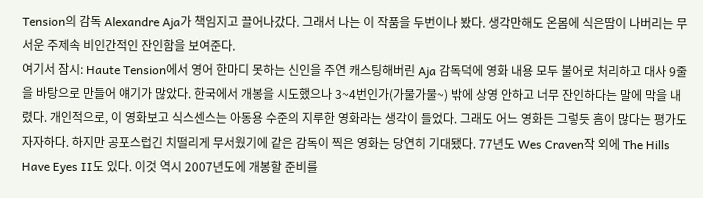Tension의 감독 Alexandre Aja가 책임지고 끌어나갔다. 그래서 나는 이 작품을 두번이나 봤다. 생각만해도 온몸에 식은땀이 나버리는 무서운 주제속 비인간적인 잔인함을 보여준다.
여기서 잠시: Haute Tension에서 영어 한마디 못하는 신인을 주연 캐스팅해버린 Aja 감독덕에 영화 내용 모두 불어로 처리하고 대사 9줄을 바탕으로 만들어 얘기가 많았다. 한국에서 개봉을 시도했으나 3~4번인가(가물가물~) 밖에 상영 안하고 너무 잔인하다는 말에 막을 내렸다. 개인적으로, 이 영화보고 식스센스는 아동용 수준의 지루한 영화라는 생각이 들었다. 그래도 어느 영화든 그렇듯 흠이 많다는 평가도 자자하다. 하지만 공포스럽긴 치떨리게 무서웠기에 같은 감독이 찍은 영화는 당연히 기대됐다. 77년도 Wes Craven작 외에 The Hills Have Eyes II도 있다. 이것 역시 2007년도에 개봉할 준비를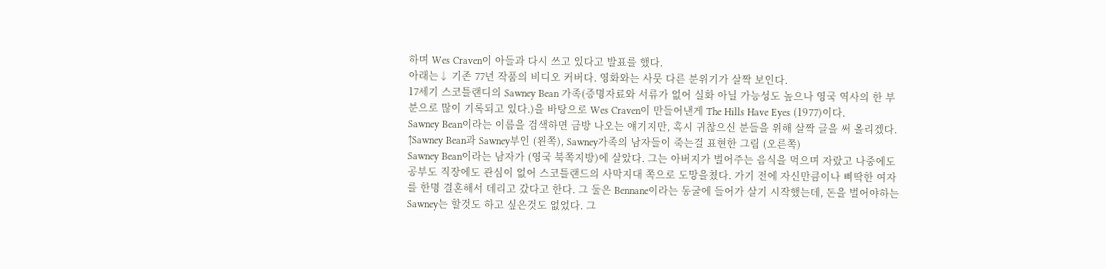하며 Wes Craven이 아들과 다시 쓰고 있다고 발표를 했다.
아래는↓ 기존 77년 작품의 비디오 커버다. 영화와는 사뭇 다른 분위기가 살짝 보인다.
17세기 스코틀랜디의 Sawney Bean 가족(증명자료와 서류가 없어 실화 아닐 가능성도 높으나 영국 역사의 한 부분으로 많이 기록되고 있다.)을 바탕으로 Wes Craven이 만들어낸게 The Hills Have Eyes (1977)이다.
Sawney Bean이라는 이름을 검색하면 금방 나오는 얘기지만, 혹시 귀찮으신 분들을 위해 살짝 글을 써 올리겠다.
↑Sawney Bean과 Sawney부인 (왼쪽), Sawney가족의 남자들이 죽는걸 표현한 그림 (오른쪽)
Sawney Bean이라는 남자가 (영국 북쪽지방)에 살았다. 그는 아버지가 벌어주는 음식을 먹으며 자랐고 나중에도 공부도 직장에도 관심이 없어 스코틀랜드의 사막지대 쪽으로 도망을쳤다. 가기 전에 자신만큼이나 삐딱한 여자를 한명 결혼해서 데리고 갔다고 한다. 그 둘은 Bennane이라는 동굴에 들어가 살기 시작했는데, 돈을 벌어야하는 Sawney는 할것도 하고 싶은것도 없었다. 그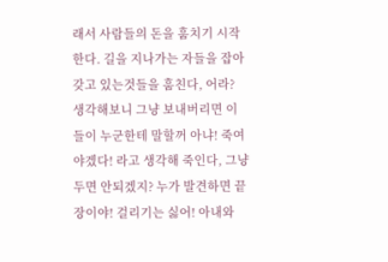래서 사람들의 돈을 훔치기 시작한다. 길을 지나가는 자들을 잡아 갖고 있는것들을 훔친다, 어라? 생각해보니 그냥 보내버리면 이들이 누군한테 말할꺼 아냐! 죽여야겠다! 라고 생각해 죽인다, 그냥 두면 안되겠지? 누가 발견하면 끝장이야! 걸리기는 싫어! 아내와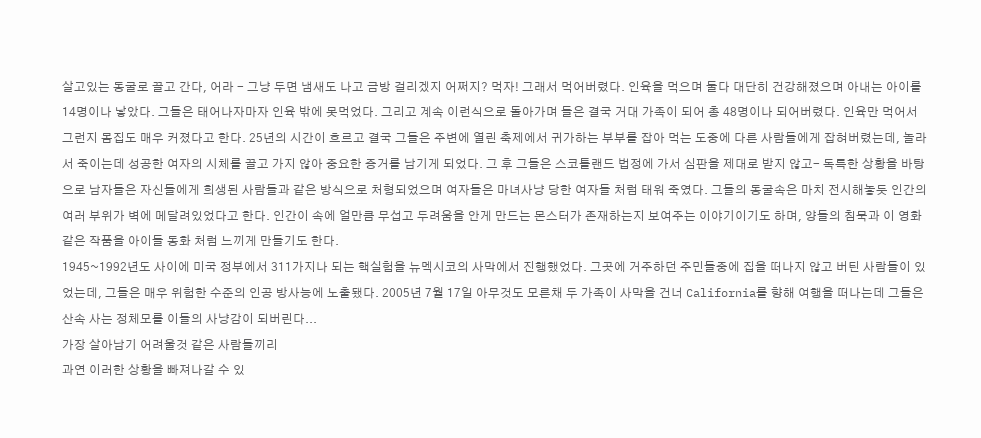살고있는 동굴로 끌고 간다, 어라 - 그냥 두면 냄새도 나고 금방 걸리겠지 어쩌지? 먹자! 그래서 먹어버렸다. 인육을 먹으며 둘다 대단히 건강해졌으며 아내는 아이를 14명이나 낳았다. 그들은 태어나자마자 인육 밖에 못먹었다. 그리고 계속 이런식으로 돌아가며 들은 결국 거대 가족이 되어 총 48명이나 되어버렸다. 인육만 먹어서 그런지 몸집도 매우 커졌다고 한다. 25년의 시간이 흐르고 결국 그들은 주변에 열린 축제에서 귀가하는 부부를 잡아 먹는 도중에 다른 사람들에게 잡혀버렸는데, 놀라서 죽이는데 성공한 여자의 시체를 끌고 가지 않아 중요한 증거를 남기게 되었다. 그 후 그들은 스코틀랜드 법정에 가서 심판을 제대로 받지 않고- 독특한 상황을 바탕으로 남자들은 자신들에게 희생된 사람들과 같은 방식으로 처형되었으며 여자들은 마녀사냥 당한 여자들 처럼 태워 죽였다. 그들의 동굴속은 마치 전시해놓듯 인간의 여러 부위가 벽에 메달려있었다고 한다. 인간이 속에 얼만큼 무섭고 두려움을 안게 만드는 몬스터가 존재하는지 보여주는 이야기이기도 하며, 양들의 침묵과 이 영화 같은 작품을 아이들 동화 처럼 느끼게 만들기도 한다.
1945~1992년도 사이에 미국 정부에서 311가지나 되는 핵실험을 뉴멕시코의 사막에서 진행했었다. 그곳에 거주하던 주민들중에 집을 떠나지 않고 버틴 사람들이 있었는데, 그들은 매우 위험한 수준의 인공 방사능에 노출됐다. 2005년 7월 17일 아무것도 모른채 두 가족이 사막을 건너 California를 향해 여행을 떠나는데 그들은 산속 사는 정체모를 이들의 사냥감이 되버린다...
가장 살아남기 어려울것 같은 사람들끼리
과연 이러한 상황을 빠져나갈 수 있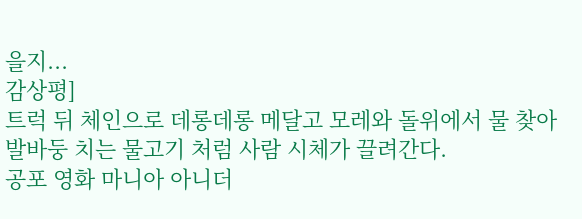을지...
감상평]
트럭 뒤 체인으로 데롱데롱 메달고 모레와 돌위에서 물 찾아 발바둥 치는 물고기 처럼 사람 시체가 끌려간다.
공포 영화 마니아 아니더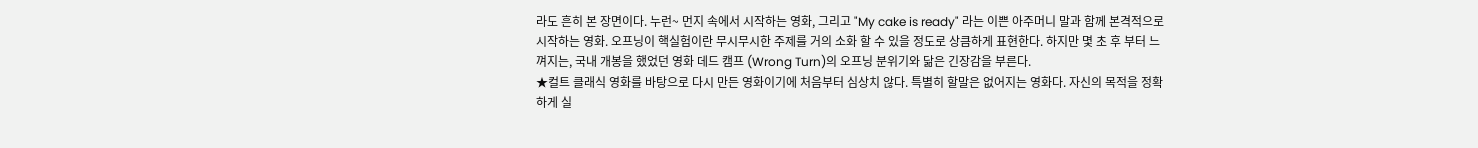라도 흔히 본 장면이다. 누런~ 먼지 속에서 시작하는 영화, 그리고 "My cake is ready" 라는 이쁜 아주머니 말과 함께 본격적으로 시작하는 영화. 오프닝이 핵실험이란 무시무시한 주제를 거의 소화 할 수 있을 정도로 상큼하게 표현한다. 하지만 몇 초 후 부터 느껴지는, 국내 개봉을 했었던 영화 데드 캠프 (Wrong Turn)의 오프닝 분위기와 닮은 긴장감을 부른다.
★컬트 클래식 영화를 바탕으로 다시 만든 영화이기에 처음부터 심상치 않다. 특별히 할말은 없어지는 영화다. 자신의 목적을 정확하게 실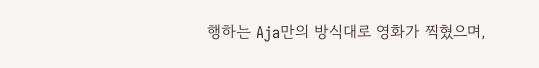행하는 Aja만의 방식대로 영화가 찍혔으며,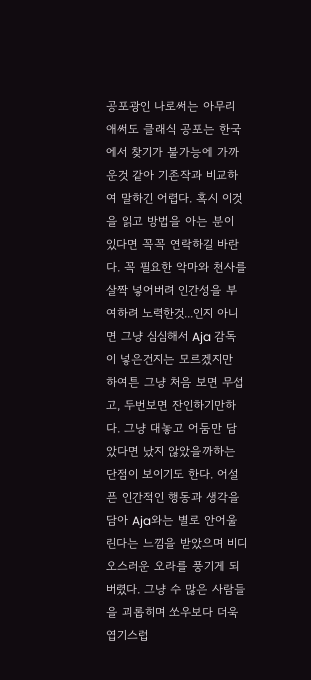공포광인 나로써는 아무리 애써도 클래식 공포는 한국에서 찾기가 불가능에 가까운것 같아 기존작과 비교하여 말하긴 어렵다. 혹시 이것을 읽고 방법을 아는 분이 있다면 꼭꼭 연락하길 바란다. 꼭 필요한 악마와 천사를 살짝 넣어버려 인간성을 부여하려 노력한것...인지 아니면 그냥 심심해서 Aja 감독이 넣은건지는 모르겠지만 하여튼 그냥 처음 보면 무섭고, 두번보면 잔인하기만하다. 그냥 대놓고 어둠만 담았다면 났지 않았을까하는 단점이 보이기도 한다. 어설픈 인간적인 행동과 생각을 담아 Aja와는 별로 안어울린다는 느낌을 받았으며 비디오스러운 오라를 풍기게 되버렸다. 그냥 수 많은 사람들을 괴롭히며 쏘우보다 더욱 엽기스럽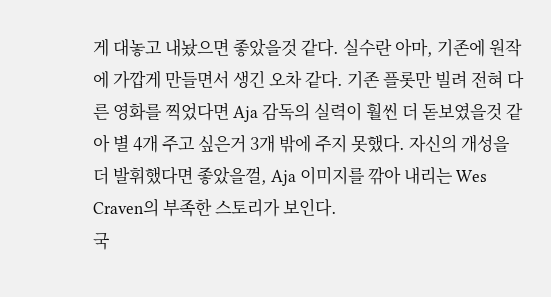게 대놓고 내놨으면 좋았을것 같다. 실수란 아마, 기존에 원작에 가깝게 만들면서 생긴 오차 같다. 기존 플롯만 빌려 전혀 다른 영화를 찍었다면 Aja 감독의 실력이 훨씬 더 돋보였을것 같아 별 4개 주고 싶은거 3개 밖에 주지 못했다. 자신의 개성을 더 발휘했다면 좋았을껄, Aja 이미지를 깎아 내리는 Wes Craven의 부족한 스토리가 보인다.
국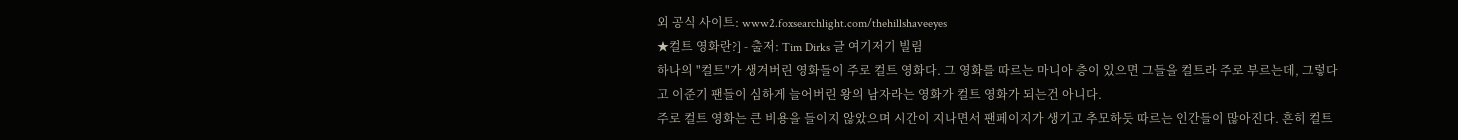외 공식 사이트: www2.foxsearchlight.com/thehillshaveeyes
★컬트 영화란?] - 출저: Tim Dirks 글 여기저기 빌림
하나의 "컬트"가 생겨버린 영화들이 주로 컬트 영화다. 그 영화를 따르는 마니아 층이 있으면 그들을 컬트라 주로 부르는데, 그렇다고 이준기 팬들이 심하게 늘어버린 왕의 남자라는 영화가 컬트 영화가 되는건 아니다.
주로 컬트 영화는 큰 비용을 들이지 않았으며 시간이 지나면서 팬페이지가 생기고 추모하듯 따르는 인간들이 많아진다. 흔히 컬트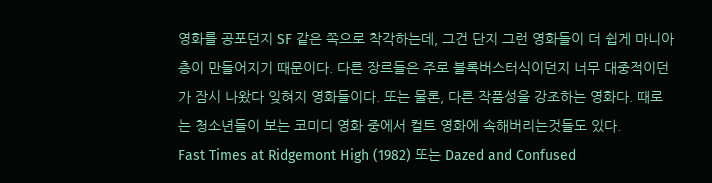영화를 공포던지 SF 같은 쪽으로 착각하는데, 그건 단지 그런 영화들이 더 쉽게 마니아층이 만들어지기 때문이다. 다른 장르들은 주로 블록버스터식이던지 너무 대중적이던가 잠시 나왔다 잊혀지 영화들이다. 또는 물론, 다른 작품성을 강조하는 영화다. 때로는 청소년들이 보는 코미디 영화 중에서 컬트 영화에 속해버리는것들도 있다.
Fast Times at Ridgemont High (1982) 또는 Dazed and Confused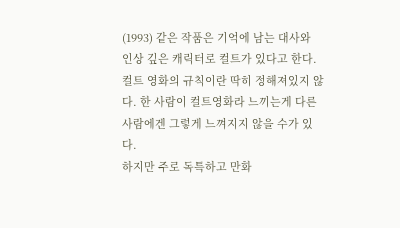(1993) 같은 작품은 기억에 남는 대사와 인상 깊은 캐릭터로 컬트가 있다고 한다.
컬트 영화의 규칙이란 딱히 정해져있지 않다. 한 사람이 컬트영화라 느끼는게 다른 사람에겐 그렇게 느껴지지 않을 수가 있다.
하지만 주로 독특하고 만화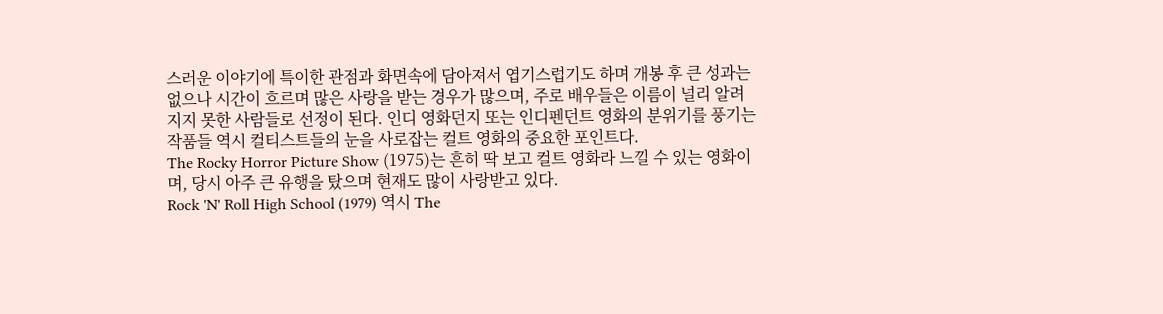스러운 이야기에 특이한 관점과 화면속에 담아져서 엽기스럽기도 하며 개봉 후 큰 성과는 없으나 시간이 흐르며 많은 사랑을 받는 경우가 많으며, 주로 배우들은 이름이 널리 알려지지 못한 사람들로 선정이 된다. 인디 영화던지 또는 인디펜던트 영화의 분위기를 풍기는 작품들 역시 컬티스트들의 눈을 사로잡는 컬트 영화의 중요한 포인트다.
The Rocky Horror Picture Show (1975)는 흔히 딱 보고 컬트 영화라 느낄 수 있는 영화이며, 당시 아주 큰 유행을 탔으며 현재도 많이 사랑받고 있다.
Rock 'N' Roll High School (1979) 역시 The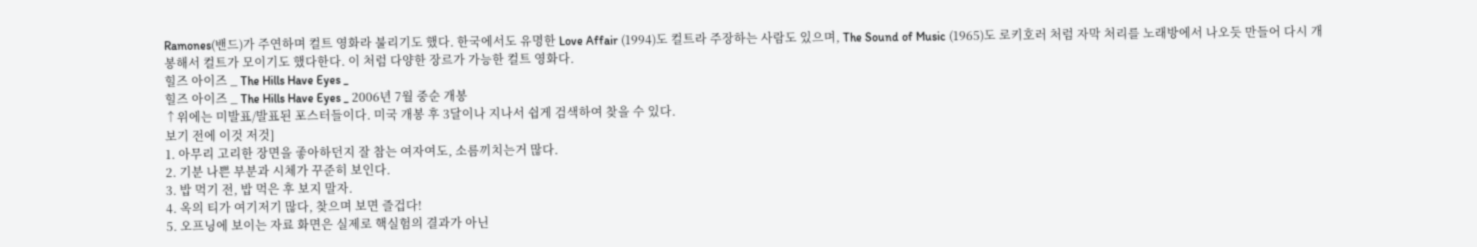Ramones(밴드)가 주연하며 컬트 영화라 불리기도 했다. 한국에서도 유명한 Love Affair (1994)도 컬트라 주장하는 사람도 있으며, The Sound of Music (1965)도 로키호러 처럼 자막 처리를 노래방에서 나오듯 만들어 다시 개봉해서 컬트가 모이기도 했다한다. 이 처럼 다양한 장르가 가능한 컬트 영화다.
힐즈 아이즈 _ The Hills Have Eyes _
힐즈 아이즈 _ The Hills Have Eyes _ 2006년 7월 중순 개봉
↑위에는 미발표/발표된 포스터들이다. 미국 개봉 후 3달이나 지나서 쉽게 검색하여 찾을 수 있다.
보기 전에 이것 저것]
1. 아무리 고리한 장면을 좋아하던지 잘 참는 여자여도, 소름끼치는거 많다.
2. 기분 나쁜 부분과 시체가 꾸준히 보인다.
3. 밥 먹기 전, 밥 먹은 후 보지 말자.
4. 옥의 티가 여기저기 많다, 찾으며 보면 즐겁다!
5. 오프닝에 보이는 자료 화면은 실제로 핵실험의 결과가 아닌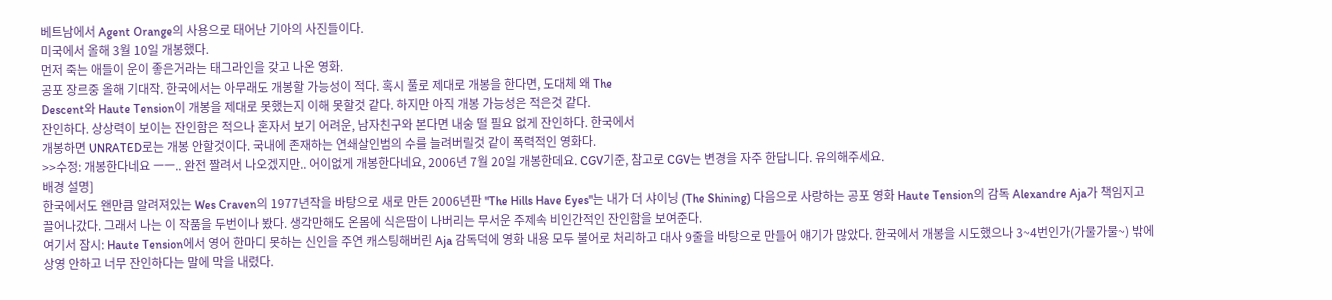베트남에서 Agent Orange의 사용으로 태어난 기아의 사진들이다.
미국에서 올해 3월 10일 개봉했다.
먼저 죽는 애들이 운이 좋은거라는 태그라인을 갖고 나온 영화.
공포 장르중 올해 기대작. 한국에서는 아무래도 개봉할 가능성이 적다. 혹시 풀로 제대로 개봉을 한다면, 도대체 왜 The
Descent와 Haute Tension이 개봉을 제대로 못했는지 이해 못할것 같다. 하지만 아직 개봉 가능성은 적은것 같다.
잔인하다. 상상력이 보이는 잔인함은 적으나 혼자서 보기 어려운, 남자친구와 본다면 내숭 떨 필요 없게 잔인하다. 한국에서
개봉하면 UNRATED로는 개봉 안할것이다. 국내에 존재하는 연쇄살인범의 수를 늘려버릴것 같이 폭력적인 영화다.
>>수정: 개봉한다네요 ㅡㅡ.. 완전 짤려서 나오겠지만.. 어이없게 개봉한다네요, 2006년 7월 20일 개봉한데요. CGV기준, 참고로 CGV는 변경을 자주 한답니다. 유의해주세요.
배경 설명]
한국에서도 왠만큼 알려져있는 Wes Craven의 1977년작을 바탕으로 새로 만든 2006년판 "The Hills Have Eyes"는 내가 더 샤이닝 (The Shining) 다음으로 사랑하는 공포 영화 Haute Tension의 감독 Alexandre Aja가 책임지고 끌어나갔다. 그래서 나는 이 작품을 두번이나 봤다. 생각만해도 온몸에 식은땀이 나버리는 무서운 주제속 비인간적인 잔인함을 보여준다.
여기서 잠시: Haute Tension에서 영어 한마디 못하는 신인을 주연 캐스팅해버린 Aja 감독덕에 영화 내용 모두 불어로 처리하고 대사 9줄을 바탕으로 만들어 얘기가 많았다. 한국에서 개봉을 시도했으나 3~4번인가(가물가물~) 밖에 상영 안하고 너무 잔인하다는 말에 막을 내렸다.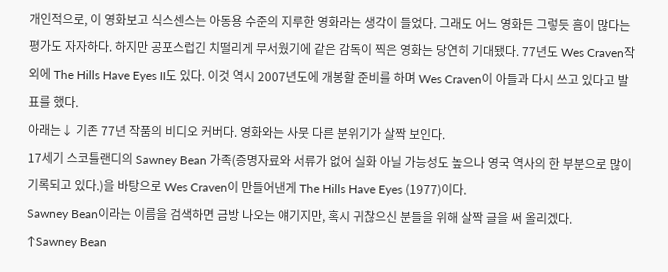개인적으로, 이 영화보고 식스센스는 아동용 수준의 지루한 영화라는 생각이 들었다. 그래도 어느 영화든 그렇듯 흠이 많다는 평가도 자자하다. 하지만 공포스럽긴 치떨리게 무서웠기에 같은 감독이 찍은 영화는 당연히 기대됐다. 77년도 Wes Craven작 외에 The Hills Have Eyes II도 있다. 이것 역시 2007년도에 개봉할 준비를 하며 Wes Craven이 아들과 다시 쓰고 있다고 발표를 했다.
아래는↓ 기존 77년 작품의 비디오 커버다. 영화와는 사뭇 다른 분위기가 살짝 보인다.
17세기 스코틀랜디의 Sawney Bean 가족(증명자료와 서류가 없어 실화 아닐 가능성도 높으나 영국 역사의 한 부분으로 많이 기록되고 있다.)을 바탕으로 Wes Craven이 만들어낸게 The Hills Have Eyes (1977)이다.
Sawney Bean이라는 이름을 검색하면 금방 나오는 얘기지만, 혹시 귀찮으신 분들을 위해 살짝 글을 써 올리겠다.
↑Sawney Bean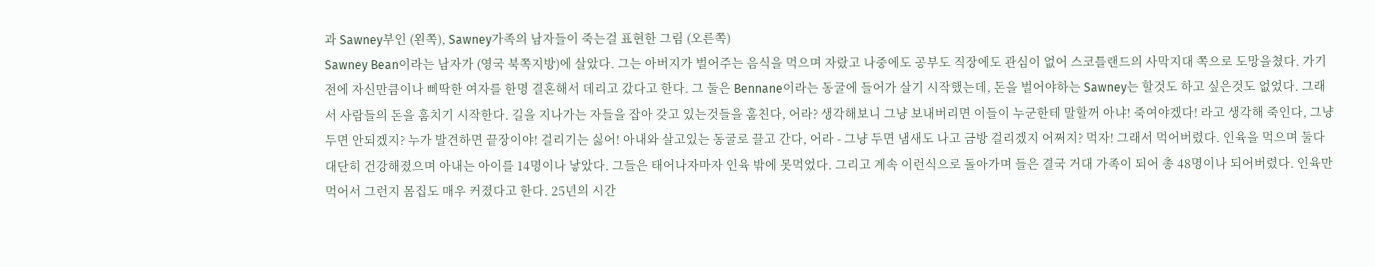과 Sawney부인 (왼쪽), Sawney가족의 남자들이 죽는걸 표현한 그림 (오른쪽)
Sawney Bean이라는 남자가 (영국 북쪽지방)에 살았다. 그는 아버지가 벌어주는 음식을 먹으며 자랐고 나중에도 공부도 직장에도 관심이 없어 스코틀랜드의 사막지대 쪽으로 도망을쳤다. 가기 전에 자신만큼이나 삐딱한 여자를 한명 결혼해서 데리고 갔다고 한다. 그 둘은 Bennane이라는 동굴에 들어가 살기 시작했는데, 돈을 벌어야하는 Sawney는 할것도 하고 싶은것도 없었다. 그래서 사람들의 돈을 훔치기 시작한다. 길을 지나가는 자들을 잡아 갖고 있는것들을 훔친다, 어라? 생각해보니 그냥 보내버리면 이들이 누군한테 말할꺼 아냐! 죽여야겠다! 라고 생각해 죽인다, 그냥 두면 안되겠지? 누가 발견하면 끝장이야! 걸리기는 싫어! 아내와 살고있는 동굴로 끌고 간다, 어라 - 그냥 두면 냄새도 나고 금방 걸리겠지 어쩌지? 먹자! 그래서 먹어버렸다. 인육을 먹으며 둘다 대단히 건강해졌으며 아내는 아이를 14명이나 낳았다. 그들은 태어나자마자 인육 밖에 못먹었다. 그리고 계속 이런식으로 돌아가며 들은 결국 거대 가족이 되어 총 48명이나 되어버렸다. 인육만 먹어서 그런지 몸집도 매우 커졌다고 한다. 25년의 시간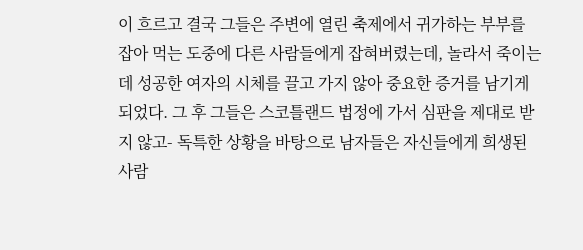이 흐르고 결국 그들은 주변에 열린 축제에서 귀가하는 부부를 잡아 먹는 도중에 다른 사람들에게 잡혀버렸는데, 놀라서 죽이는데 성공한 여자의 시체를 끌고 가지 않아 중요한 증거를 남기게 되었다. 그 후 그들은 스코틀랜드 법정에 가서 심판을 제대로 받지 않고- 독특한 상황을 바탕으로 남자들은 자신들에게 희생된 사람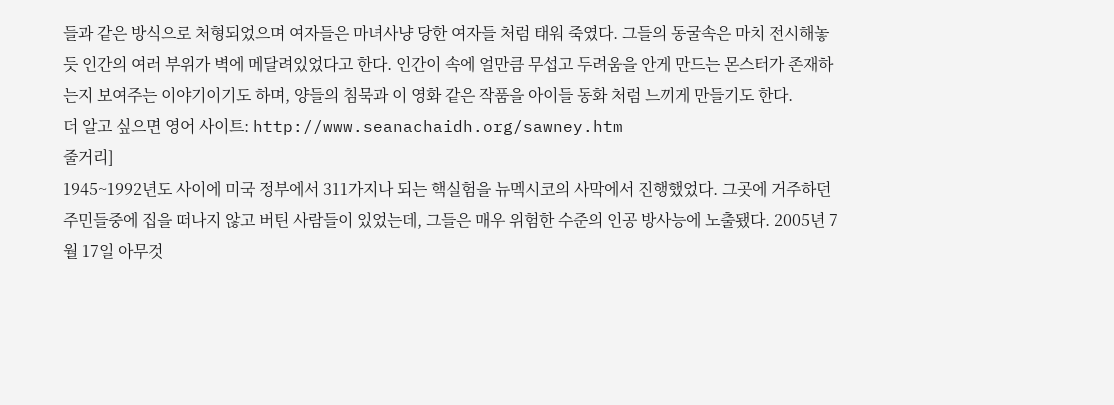들과 같은 방식으로 처형되었으며 여자들은 마녀사냥 당한 여자들 처럼 태워 죽였다. 그들의 동굴속은 마치 전시해놓듯 인간의 여러 부위가 벽에 메달려있었다고 한다. 인간이 속에 얼만큼 무섭고 두려움을 안게 만드는 몬스터가 존재하는지 보여주는 이야기이기도 하며, 양들의 침묵과 이 영화 같은 작품을 아이들 동화 처럼 느끼게 만들기도 한다.
더 알고 싶으면 영어 사이트: http://www.seanachaidh.org/sawney.htm
줄거리]
1945~1992년도 사이에 미국 정부에서 311가지나 되는 핵실험을 뉴멕시코의 사막에서 진행했었다. 그곳에 거주하던 주민들중에 집을 떠나지 않고 버틴 사람들이 있었는데, 그들은 매우 위험한 수준의 인공 방사능에 노출됐다. 2005년 7월 17일 아무것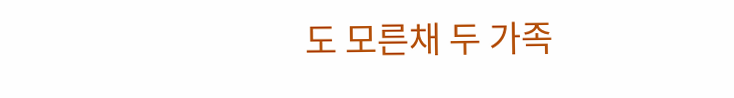도 모른채 두 가족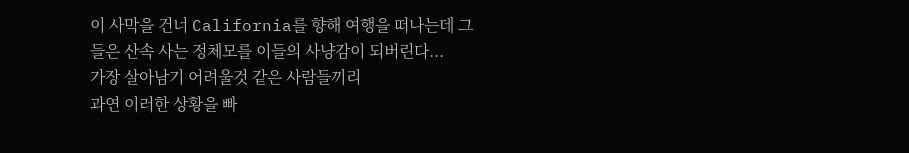이 사막을 건너 California를 향해 여행을 떠나는데 그들은 산속 사는 정체모를 이들의 사냥감이 되버린다...
가장 살아남기 어려울것 같은 사람들끼리
과연 이러한 상황을 빠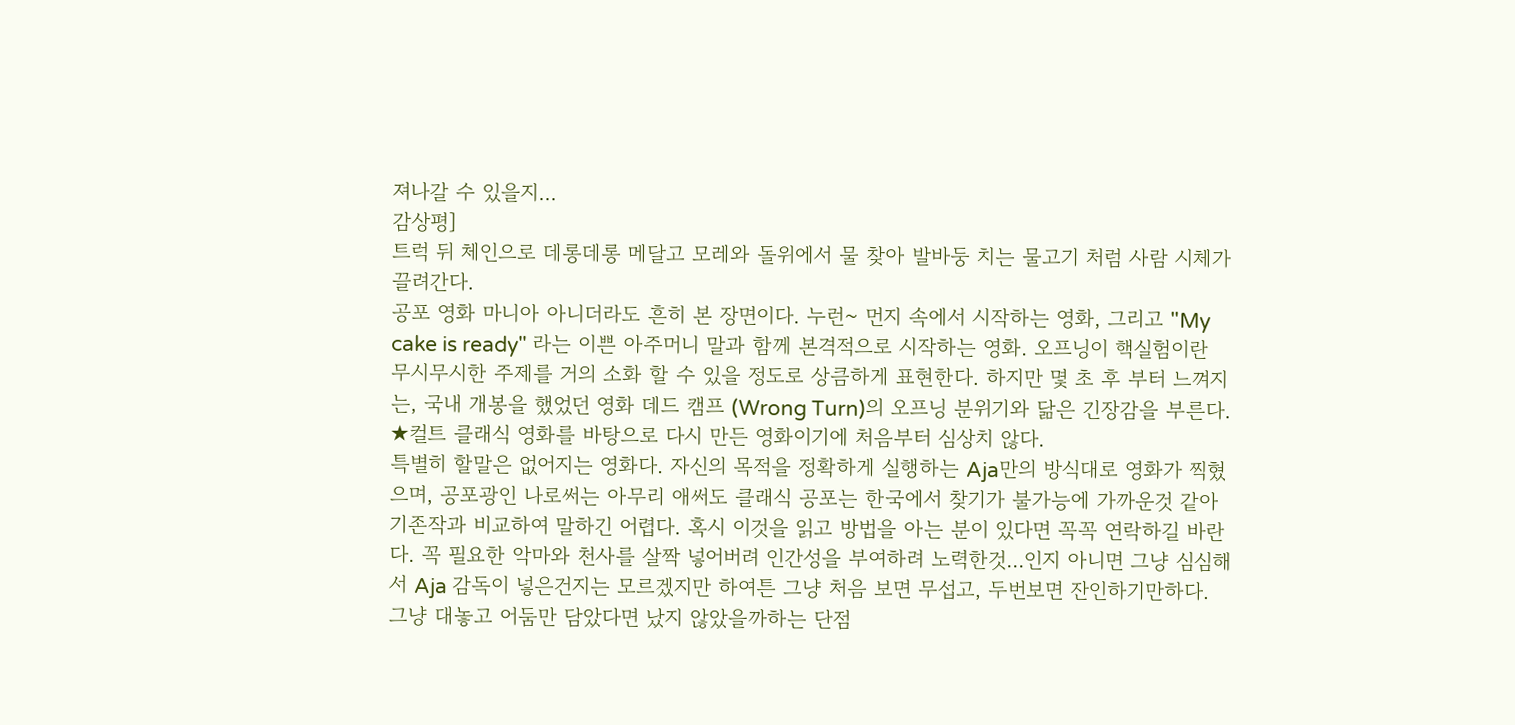져나갈 수 있을지...
감상평]
트럭 뒤 체인으로 데롱데롱 메달고 모레와 돌위에서 물 찾아 발바둥 치는 물고기 처럼 사람 시체가 끌려간다.
공포 영화 마니아 아니더라도 흔히 본 장면이다. 누런~ 먼지 속에서 시작하는 영화, 그리고 "My cake is ready" 라는 이쁜 아주머니 말과 함께 본격적으로 시작하는 영화. 오프닝이 핵실험이란 무시무시한 주제를 거의 소화 할 수 있을 정도로 상큼하게 표현한다. 하지만 몇 초 후 부터 느껴지는, 국내 개봉을 했었던 영화 데드 캠프 (Wrong Turn)의 오프닝 분위기와 닮은 긴장감을 부른다.
★컬트 클래식 영화를 바탕으로 다시 만든 영화이기에 처음부터 심상치 않다.
특별히 할말은 없어지는 영화다. 자신의 목적을 정확하게 실행하는 Aja만의 방식대로 영화가 찍혔으며, 공포광인 나로써는 아무리 애써도 클래식 공포는 한국에서 찾기가 불가능에 가까운것 같아 기존작과 비교하여 말하긴 어렵다. 혹시 이것을 읽고 방법을 아는 분이 있다면 꼭꼭 연락하길 바란다. 꼭 필요한 악마와 천사를 살짝 넣어버려 인간성을 부여하려 노력한것...인지 아니면 그냥 심심해서 Aja 감독이 넣은건지는 모르겠지만 하여튼 그냥 처음 보면 무섭고, 두번보면 잔인하기만하다. 그냥 대놓고 어둠만 담았다면 났지 않았을까하는 단점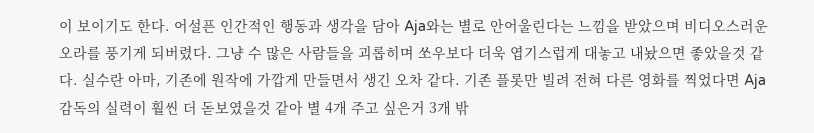이 보이기도 한다. 어설픈 인간적인 행동과 생각을 담아 Aja와는 별로 안어울린다는 느낌을 받았으며 비디오스러운 오라를 풍기게 되버렸다. 그냥 수 많은 사람들을 괴롭히며 쏘우보다 더욱 엽기스럽게 대놓고 내놨으면 좋았을것 같다. 실수란 아마, 기존에 원작에 가깝게 만들면서 생긴 오차 같다. 기존 플롯만 빌려 전혀 다른 영화를 찍었다면 Aja 감독의 실력이 훨씬 더 돋보였을것 같아 별 4개 주고 싶은거 3개 밖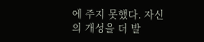에 주지 못했다. 자신의 개성을 더 발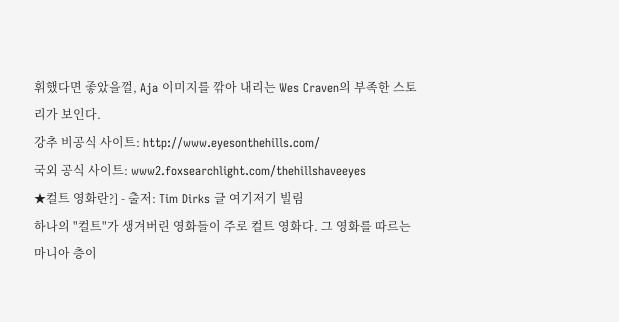휘했다면 좋았을껄, Aja 이미지를 깎아 내리는 Wes Craven의 부족한 스토리가 보인다.
강추 비공식 사이트: http://www.eyesonthehills.com/
국외 공식 사이트: www2.foxsearchlight.com/thehillshaveeyes
★컬트 영화란?] - 출저: Tim Dirks 글 여기저기 빌림
하나의 "컬트"가 생겨버린 영화들이 주로 컬트 영화다. 그 영화를 따르는 마니아 층이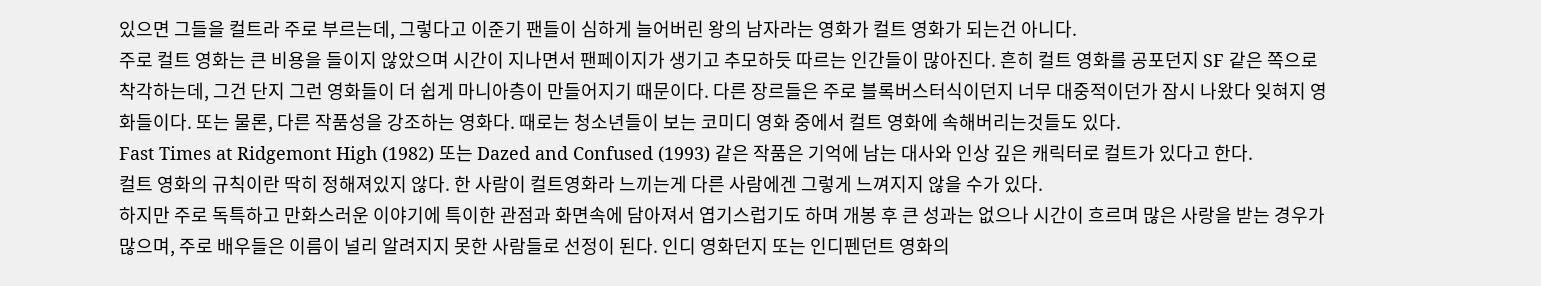있으면 그들을 컬트라 주로 부르는데, 그렇다고 이준기 팬들이 심하게 늘어버린 왕의 남자라는 영화가 컬트 영화가 되는건 아니다.
주로 컬트 영화는 큰 비용을 들이지 않았으며 시간이 지나면서 팬페이지가 생기고 추모하듯 따르는 인간들이 많아진다. 흔히 컬트 영화를 공포던지 SF 같은 쪽으로 착각하는데, 그건 단지 그런 영화들이 더 쉽게 마니아층이 만들어지기 때문이다. 다른 장르들은 주로 블록버스터식이던지 너무 대중적이던가 잠시 나왔다 잊혀지 영화들이다. 또는 물론, 다른 작품성을 강조하는 영화다. 때로는 청소년들이 보는 코미디 영화 중에서 컬트 영화에 속해버리는것들도 있다.
Fast Times at Ridgemont High (1982) 또는 Dazed and Confused (1993) 같은 작품은 기억에 남는 대사와 인상 깊은 캐릭터로 컬트가 있다고 한다.
컬트 영화의 규칙이란 딱히 정해져있지 않다. 한 사람이 컬트영화라 느끼는게 다른 사람에겐 그렇게 느껴지지 않을 수가 있다.
하지만 주로 독특하고 만화스러운 이야기에 특이한 관점과 화면속에 담아져서 엽기스럽기도 하며 개봉 후 큰 성과는 없으나 시간이 흐르며 많은 사랑을 받는 경우가 많으며, 주로 배우들은 이름이 널리 알려지지 못한 사람들로 선정이 된다. 인디 영화던지 또는 인디펜던트 영화의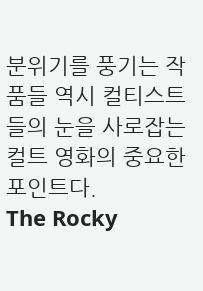분위기를 풍기는 작품들 역시 컬티스트들의 눈을 사로잡는 컬트 영화의 중요한 포인트다.
The Rocky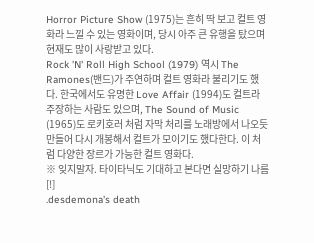Horror Picture Show (1975)는 흔히 딱 보고 컬트 영화라 느낄 수 있는 영화이며, 당시 아주 큰 유행을 탔으며 현재도 많이 사랑받고 있다.
Rock 'N' Roll High School (1979) 역시 The Ramones(밴드)가 주연하며 컬트 영화라 불리기도 했다. 한국에서도 유명한 Love Affair (1994)도 컬트라 주장하는 사람도 있으며, The Sound of Music (1965)도 로키호러 처럼 자막 처리를 노래방에서 나오듯 만들어 다시 개봉해서 컬트가 모이기도 했다한다. 이 처럼 다양한 장르가 가능한 컬트 영화다.
※ 잊지말자. 타이타닉도 기대하고 본다면 실망하기 나름 [!]
.desdemona's death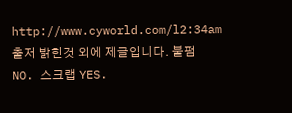http://www.cyworld.com/l2:34am출저 밝힌것 외에 제글입니다. 불펌 NO. 스크랩 YES.